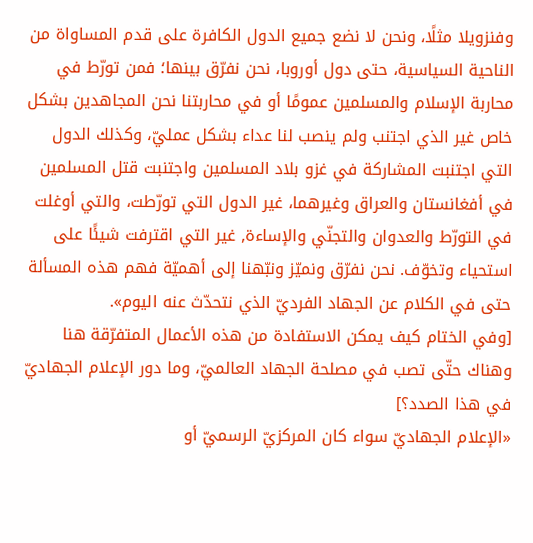وفنزويلا مثلًا، ونحن لا نضع جميع الدول الكافرة على قدم المساواة من الناحية السياسية، حتى دول أوروبا، نحن نفرّق بينها؛ فمن تورّط في محاربة الإسلام والمسلمين عمومًا أو في محاربتنا نحن المجاهدين بشكل خاص غير الذي اجتنب ولم ينصب لنا عداء بشكل عمليّ، وكذلك الدول التي اجتنبت المشاركة في غزو بلاد المسلمين واجتنبت قتل المسلمين في أفغانستان والعراق وغيرهما، غير الدول التي تورّطت، والتي أوغلت في التورّط والعدوان والتجنّي والإساءة, غير التي اقترفت شيئًا على استحياء وتخوّف. نحن نفرّق ونميّز ونبّهنا إلى أهميّة فهم هذه المسألة حتى في الكلام عن الجهاد الفرديّ الذي نتحدّث عنه اليوم».
[وفي الختام كيف يمكن الاستفادة من هذه الأعمال المتفرّقة هنا وهناك حتّى تصب في مصلحة الجهاد العالميّ، وما دور الإعلام الجهاديّ في هذا الصدد؟]
«الإعلام الجهاديّ سواء كان المركزيّ الرسميّ أو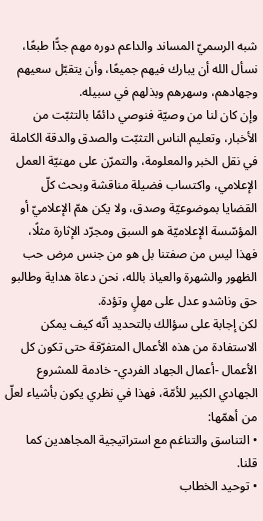شبه الرسميّ المساند والداعم دوره مهم جدًّا طبعًا، نسأل الله أن يبارك فيهم جميعًا، وأن يتقبّل سعيهم وجهادهم، وسهرهم وبذلهم في سبيله.
وإن كان لنا من وصيّة فنوصي دائمًا بالتثبّت من الأخبار، وتعليم الناس التثبّت والصدق والدقة الكاملة في نقل الخبر والمعلومة، والتمرّن على مهنيّة العمل الإعلامي، واكتساب فضيلة مناقشة وبحث كلّ القضايا بموضوعيّة وصدق، ولا يكن همّ الإعلاميّ أو المؤسّسة الإعلاميّة هو السبق ومجرّد الإثارة مثلًا، فهذا ليس من صفتنا بل هو من جنس مرض حب الظهور والشهرة والعياذ بالله، نحن دعاة هداية وطالبو حق وناشدو عدل على مهلٍ وتؤدة.
لكن إجابة على سؤالك بالتحديد أنّه كيف يمكن الاستفادة من هذه الأعمال المتفرّقة حتى تكون كل الأعمال -أعمال الجهاد الفردي- خادمة للمشروع الجهادي الكبير للأمّة، فهذا في نظري يكون بأشياء لعلّ من أهمّها:
• التناسق والتناغم مع استراتيجية المجاهدين كما قلنا.
• توحيد الخطاب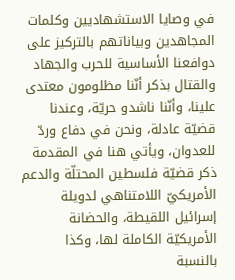في وصايا الاستشهاديين وكلمات المجاهدين وبياناتهم بالتركيز على دوافعنا الأساسية للحرب والجهاد والقتال بذكر أنّنا مظلومون معتدى علينا، وأنّنا ناشدو حريّة، وعندنا قضيّة عادلة، ونحن في دفاع وردّ للعدوان، ويأتي هنا في المقدمة ذكر قضيّة فلسطين المحتلّة والدعم الأمريكيّ اللامتناهي لدويلة إسرائيل اللقيطة، والحضانة الأمريكيّة الكاملة لها، وكذا بالنسبة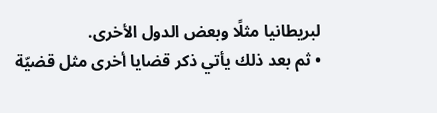لبريطانيا مثلًا وبعض الدول الأخرى.
• ثم بعد ذلك يأتي ذكر قضايا أخرى مثل قضيّة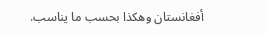أفغانستان وهكذا بحسب ما يناسب.